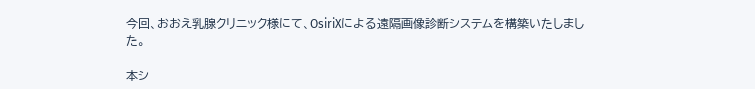今回、おおえ乳腺クリニック様にて、OsiriXによる遠隔画像診断システムを構築いたしました。

本シ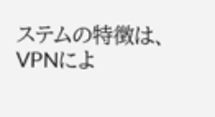ステムの特徴は、VPNによ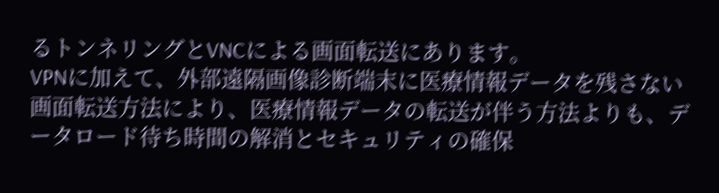るトンネリングとVNCによる画面転送にあります。
VPNに加えて、外部遠隔画像診断端末に医療情報データを残さない画面転送方法により、医療情報データの転送が伴う方法よりも、データロード待ち時間の解消とセキュリティの確保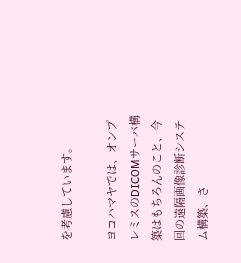を考慮しています。

ヨコハマヤでは、オンプレミスのDICOMサーバ構築はもちろんのこと、今回の遠隔画像診断システム構築、さ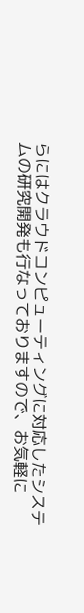らにはクラウドコンピューティングに対応したシステムの研究開発も行なっておりますので、お気軽に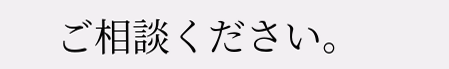ご相談ください。